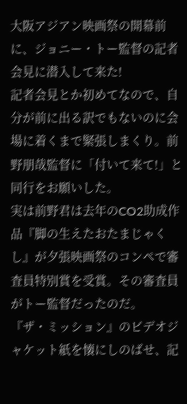大阪アジアン映画祭の開幕前に、ジョニー・トー監督の記者会見に潜入して来た!
記者会見とか初めてなので、自分が前に出る訳でもないのに会場に着くまで緊張しまくり。前野朋哉監督に「付いて来て!」と同行をお願いした。
実は前野君は去年のCO2助成作品『脚の生えたおたまじゃくし』が夕張映画祭のコンペで審査員特別賞を受賞。その審査員がトー監督だったのだ。
『ザ・ミッション』のビデオジャケット紙を懐にしのばせ、記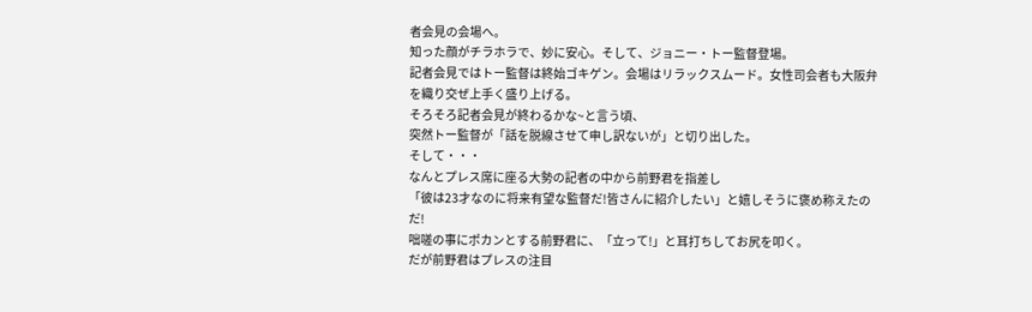者会見の会場へ。
知った顔がチラホラで、妙に安心。そして、ジョニー・トー監督登場。
記者会見ではトー監督は終始ゴキゲン。会場はリラックスムード。女性司会者も大阪弁を織り交ぜ上手く盛り上げる。
そろそろ記者会見が終わるかな~と言う頃、
突然トー監督が「話を脱線させて申し訳ないが」と切り出した。
そして・・・
なんとプレス席に座る大勢の記者の中から前野君を指差し
「彼は23才なのに将来有望な監督だ!皆さんに紹介したい」と嬉しそうに褒め称えたのだ!
咄嗟の事にポカンとする前野君に、「立って!」と耳打ちしてお尻を叩く。
だが前野君はプレスの注目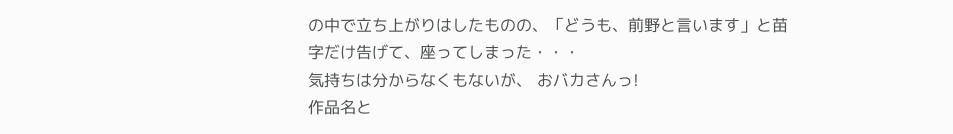の中で立ち上がりはしたものの、「どうも、前野と言います」と苗字だけ告げて、座ってしまった・・・
気持ちは分からなくもないが、 おバカさんっ!
作品名と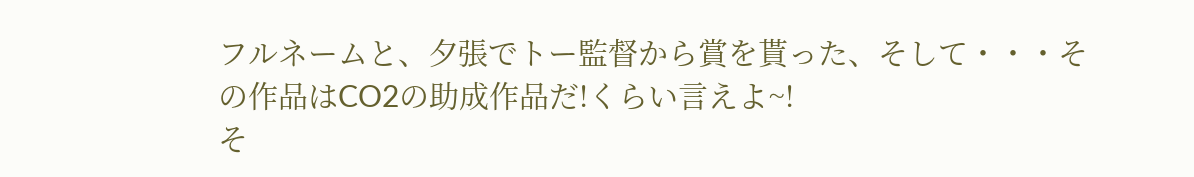フルネームと、夕張でトー監督から賞を貰った、そして・・・その作品はCO2の助成作品だ!くらい言えよ~!
そ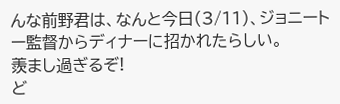んな前野君は、なんと今日(3/11)、ジョニートー監督からディナーに招かれたらしい。
羨まし過ぎるぞ!
ど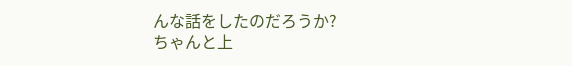んな話をしたのだろうか?
ちゃんと上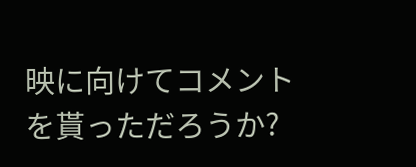映に向けてコメントを貰っただろうか?